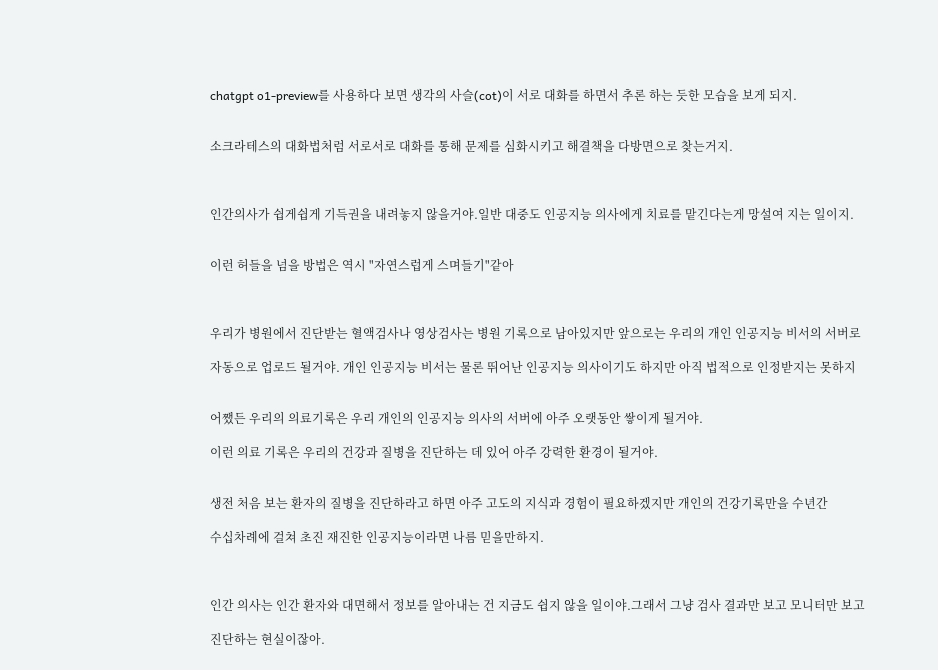chatgpt o1-preview를 사용하다 보면 생각의 사슬(cot)이 서로 대화를 하면서 추론 하는 듯한 모습을 보게 되지.


소크라테스의 대화법처럼 서로서로 대화를 통해 문제를 심화시키고 해결책을 다방면으로 찾는거지.



인간의사가 쉽게쉽게 기득권을 내려놓지 않을거야.일반 대중도 인공지능 의사에게 치료를 맡긴다는게 망설여 지는 일이지.


이런 허들을 넘을 방법은 역시 "자연스럽게 스며들기"같아



우리가 병원에서 진단받는 혈액검사나 영상검사는 병원 기록으로 남아있지만 앞으로는 우리의 개인 인공지능 비서의 서버로

자동으로 업로드 될거야. 개인 인공지능 비서는 물론 뛰어난 인공지능 의사이기도 하지만 아직 법적으로 인정받지는 못하지


어쨌든 우리의 의료기록은 우리 개인의 인공지능 의사의 서버에 아주 오랫동안 쌓이게 될거야.

이런 의료 기록은 우리의 건강과 질병을 진단하는 데 있어 아주 강력한 환경이 될거야.


생전 처음 보는 환자의 질병을 진단하라고 하면 아주 고도의 지식과 경험이 필요하겠지만 개인의 건강기록만을 수년간

수십차례에 걸쳐 초진 재진한 인공지능이라면 나름 믿을만하지.



인간 의사는 인간 환자와 대면해서 정보를 알아내는 건 지금도 쉽지 않을 일이야.그래서 그냥 검사 결과만 보고 모니터만 보고

진단하는 현실이잖아.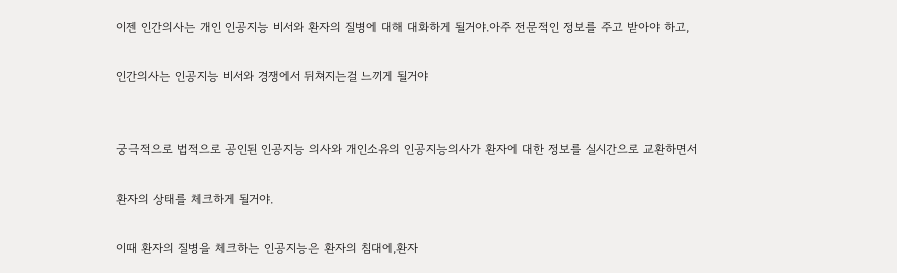이젠 인간의사는 개인 인공지능 비서와 환자의 질병에 대해 대화하게 될거야.아주 전문적인 정보를 주고 받아야 하고,

인간의사는 인공지능 비서와 경쟁에서 뒤쳐지는걸 느끼게 될거야


궁극적으로 법적으로 공인된 인공지능 의사와 개인소유의 인공지능의사가 환자에 대한 정보를 실시간으로 교환하면서

환자의 상태를 체크하게 될거야.

이때 환자의 질병을 체크하는 인공지능은 환자의 침대에,환자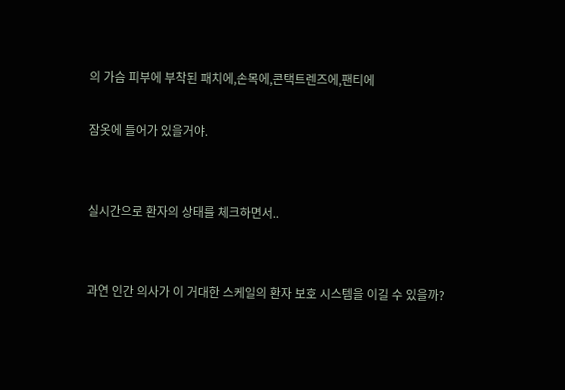의 가슴 피부에 부착된 패치에,손목에,콘택트렌즈에,팬티에

잠옷에 들어가 있을거야.


실시간으로 환자의 상태를 체크하면서..


과연 인간 의사가 이 거대한 스케일의 환자 보호 시스템을 이길 수 있을까?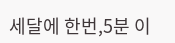세달에 한번,5분 이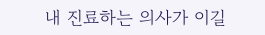내 진료하는 의사가 이길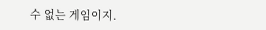수 없는 게임이지.